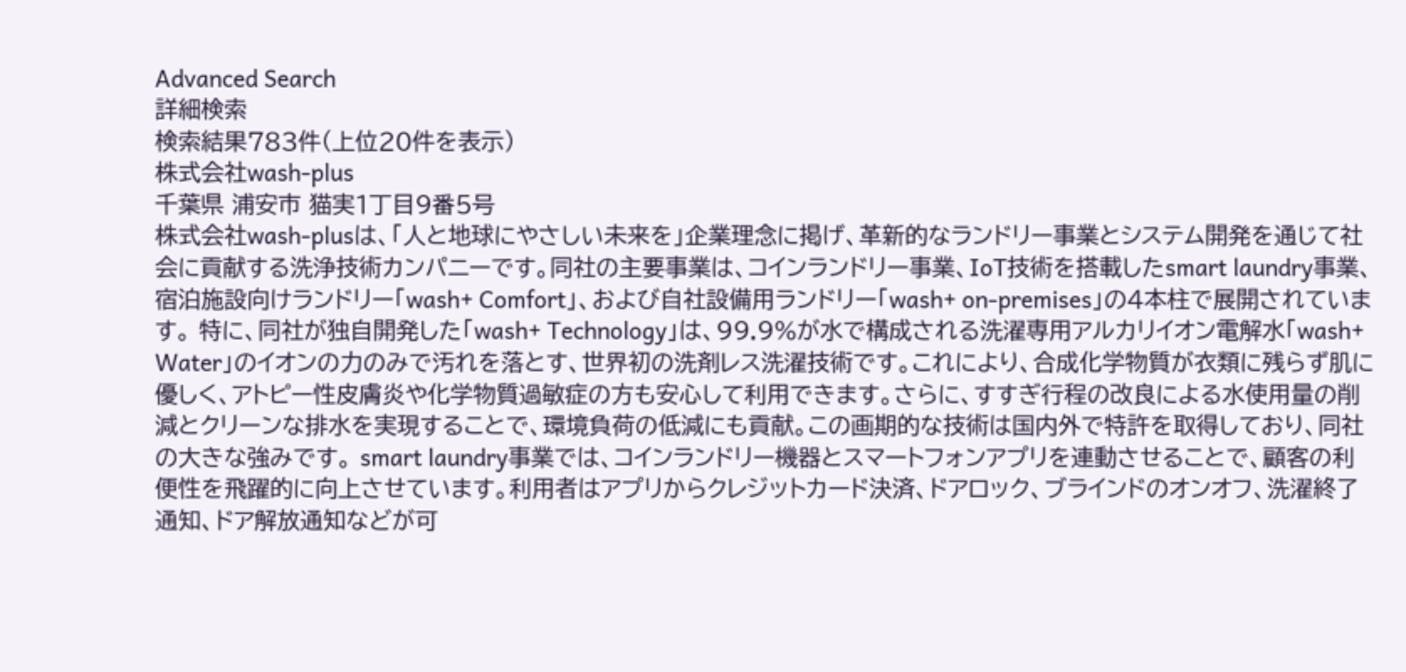Advanced Search
詳細検索
検索結果783件(上位20件を表示)
株式会社wash-plus
千葉県 浦安市 猫実1丁目9番5号
株式会社wash-plusは、「人と地球にやさしい未来を」企業理念に掲げ、革新的なランドリー事業とシステム開発を通じて社会に貢献する洗浄技術カンパニーです。同社の主要事業は、コインランドリー事業、IoT技術を搭載したsmart laundry事業、宿泊施設向けランドリー「wash+ Comfort」、および自社設備用ランドリー「wash+ on-premises」の4本柱で展開されています。 特に、同社が独自開発した「wash+ Technology」は、99.9%が水で構成される洗濯専用アルカリイオン電解水「wash+ Water」のイオンの力のみで汚れを落とす、世界初の洗剤レス洗濯技術です。これにより、合成化学物質が衣類に残らず肌に優しく、アトピー性皮膚炎や化学物質過敏症の方も安心して利用できます。さらに、すすぎ行程の改良による水使用量の削減とクリーンな排水を実現することで、環境負荷の低減にも貢献。この画期的な技術は国内外で特許を取得しており、同社の大きな強みです。 smart laundry事業では、コインランドリー機器とスマートフォンアプリを連動させることで、顧客の利便性を飛躍的に向上させています。利用者はアプリからクレジットカード決済、ドアロック、ブラインドのオンオフ、洗濯終了通知、ドア解放通知などが可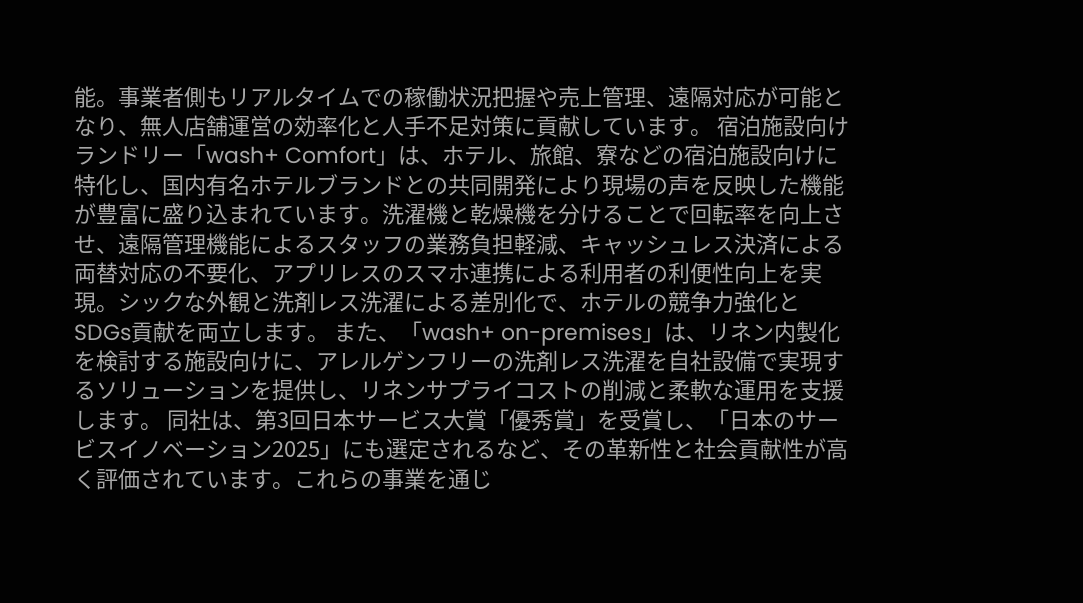能。事業者側もリアルタイムでの稼働状況把握や売上管理、遠隔対応が可能となり、無人店舗運営の効率化と人手不足対策に貢献しています。 宿泊施設向けランドリー「wash+ Comfort」は、ホテル、旅館、寮などの宿泊施設向けに特化し、国内有名ホテルブランドとの共同開発により現場の声を反映した機能が豊富に盛り込まれています。洗濯機と乾燥機を分けることで回転率を向上させ、遠隔管理機能によるスタッフの業務負担軽減、キャッシュレス決済による両替対応の不要化、アプリレスのスマホ連携による利用者の利便性向上を実現。シックな外観と洗剤レス洗濯による差別化で、ホテルの競争力強化とSDGs貢献を両立します。 また、「wash+ on-premises」は、リネン内製化を検討する施設向けに、アレルゲンフリーの洗剤レス洗濯を自社設備で実現するソリューションを提供し、リネンサプライコストの削減と柔軟な運用を支援します。 同社は、第3回日本サービス大賞「優秀賞」を受賞し、「日本のサービスイノベーション2025」にも選定されるなど、その革新性と社会貢献性が高く評価されています。これらの事業を通じ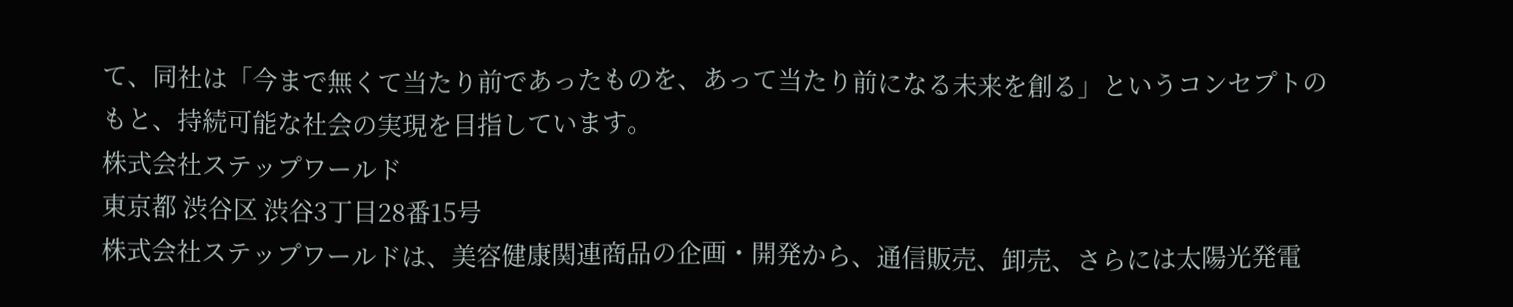て、同社は「今まで無くて当たり前であったものを、あって当たり前になる未来を創る」というコンセプトのもと、持続可能な社会の実現を目指しています。
株式会社ステップワールド
東京都 渋谷区 渋谷3丁目28番15号
株式会社ステップワールドは、美容健康関連商品の企画・開発から、通信販売、卸売、さらには太陽光発電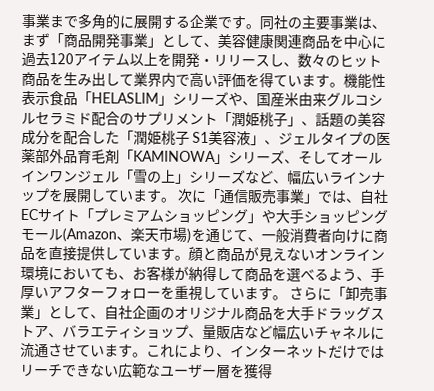事業まで多角的に展開する企業です。同社の主要事業は、まず「商品開発事業」として、美容健康関連商品を中心に過去120アイテム以上を開発・リリースし、数々のヒット商品を生み出して業界内で高い評価を得ています。機能性表示食品「HELASLIM」シリーズや、国産米由来グルコシルセラミド配合のサプリメント「潤姫桃子」、話題の美容成分を配合した「潤姫桃子 S1美容液」、ジェルタイプの医薬部外品育毛剤「KAMINOWA」シリーズ、そしてオールインワンジェル「雪の上」シリーズなど、幅広いラインナップを展開しています。 次に「通信販売事業」では、自社ECサイト「プレミアムショッピング」や大手ショッピングモール(Amazon、楽天市場)を通じて、一般消費者向けに商品を直接提供しています。顔と商品が見えないオンライン環境においても、お客様が納得して商品を選べるよう、手厚いアフターフォローを重視しています。 さらに「卸売事業」として、自社企画のオリジナル商品を大手ドラッグストア、バラエティショップ、量販店など幅広いチャネルに流通させています。これにより、インターネットだけではリーチできない広範なユーザー層を獲得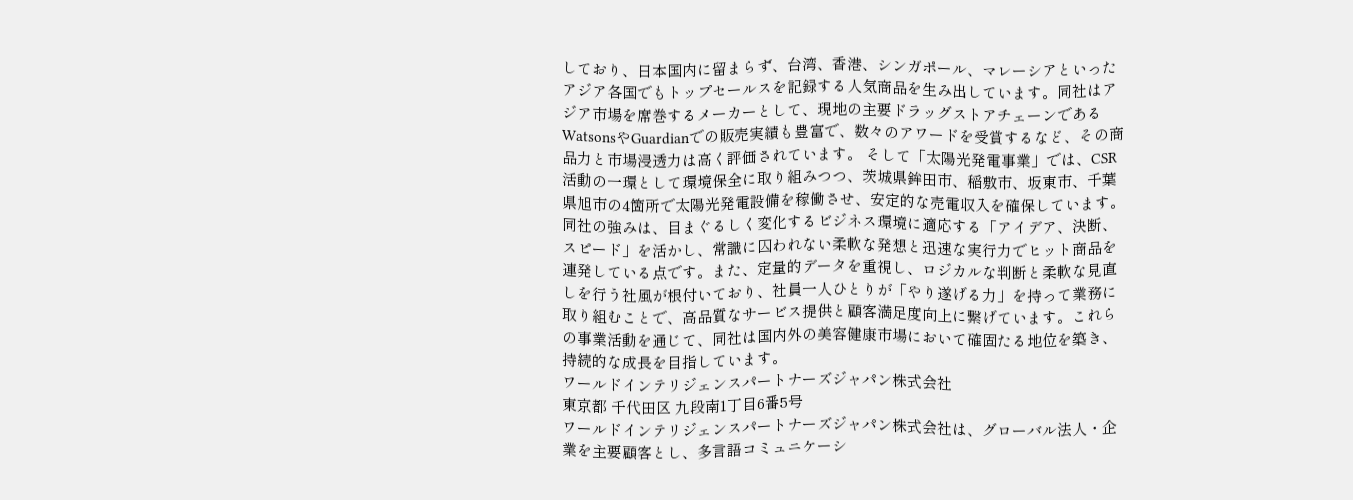しており、日本国内に留まらず、台湾、香港、シンガポール、マレーシアといったアジア各国でもトップセールスを記録する人気商品を生み出しています。同社はアジア市場を席巻するメーカーとして、現地の主要ドラッグストアチェーンであるWatsonsやGuardianでの販売実績も豊富で、数々のアワードを受賞するなど、その商品力と市場浸透力は高く評価されています。 そして「太陽光発電事業」では、CSR活動の一環として環境保全に取り組みつつ、茨城県鉾田市、稲敷市、坂東市、千葉県旭市の4箇所で太陽光発電設備を稼働させ、安定的な売電収入を確保しています。 同社の強みは、目まぐるしく変化するビジネス環境に適応する「アイデア、決断、スピード」を活かし、常識に囚われない柔軟な発想と迅速な実行力でヒット商品を連発している点です。また、定量的データを重視し、ロジカルな判断と柔軟な見直しを行う社風が根付いており、社員一人ひとりが「やり遂げる力」を持って業務に取り組むことで、高品質なサービス提供と顧客満足度向上に繋げています。これらの事業活動を通じて、同社は国内外の美容健康市場において確固たる地位を築き、持続的な成長を目指しています。
ワールドインテリジェンスパートナーズジャパン株式会社
東京都 千代田区 九段南1丁目6番5号
ワールドインテリジェンスパートナーズジャパン株式会社は、グローバル法人・企業を主要顧客とし、多言語コミュニケーシ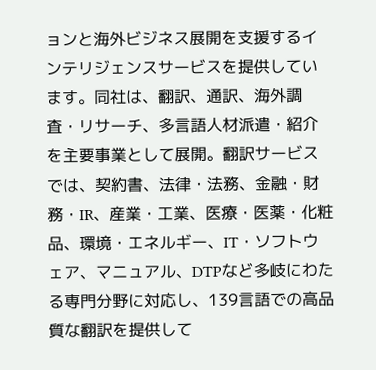ョンと海外ビジネス展開を支援するインテリジェンスサービスを提供しています。同社は、翻訳、通訳、海外調査・リサーチ、多言語人材派遣・紹介を主要事業として展開。翻訳サービスでは、契約書、法律・法務、金融・財務・IR、産業・工業、医療・医薬・化粧品、環境・エネルギー、IT・ソフトウェア、マニュアル、DTPなど多岐にわたる専門分野に対応し、139言語での高品質な翻訳を提供して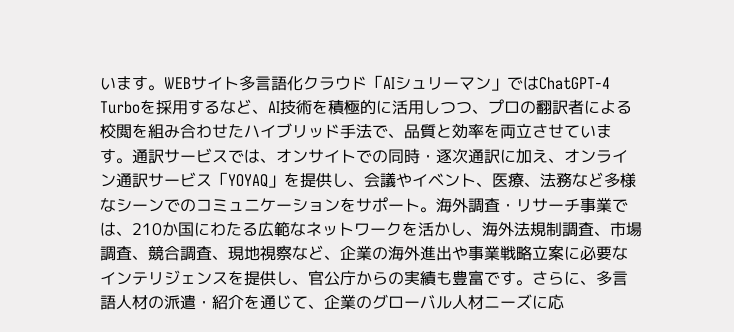います。WEBサイト多言語化クラウド「AIシュリーマン」ではChatGPT-4 Turboを採用するなど、AI技術を積極的に活用しつつ、プロの翻訳者による校閲を組み合わせたハイブリッド手法で、品質と効率を両立させています。通訳サービスでは、オンサイトでの同時・逐次通訳に加え、オンライン通訳サービス「YOYAQ」を提供し、会議やイベント、医療、法務など多様なシーンでのコミュニケーションをサポート。海外調査・リサーチ事業では、210か国にわたる広範なネットワークを活かし、海外法規制調査、市場調査、競合調査、現地視察など、企業の海外進出や事業戦略立案に必要なインテリジェンスを提供し、官公庁からの実績も豊富です。さらに、多言語人材の派遣・紹介を通じて、企業のグローバル人材ニーズに応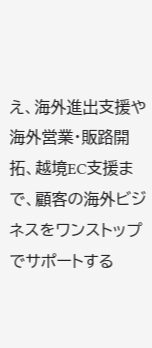え、海外進出支援や海外営業・販路開拓、越境EC支援まで、顧客の海外ビジネスをワンストップでサポートする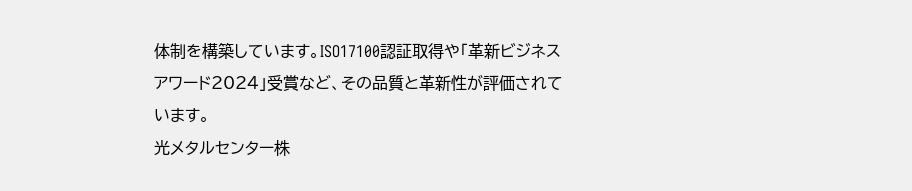体制を構築しています。ISO17100認証取得や「革新ビジネスアワード2024」受賞など、その品質と革新性が評価されています。
光メタルセンター株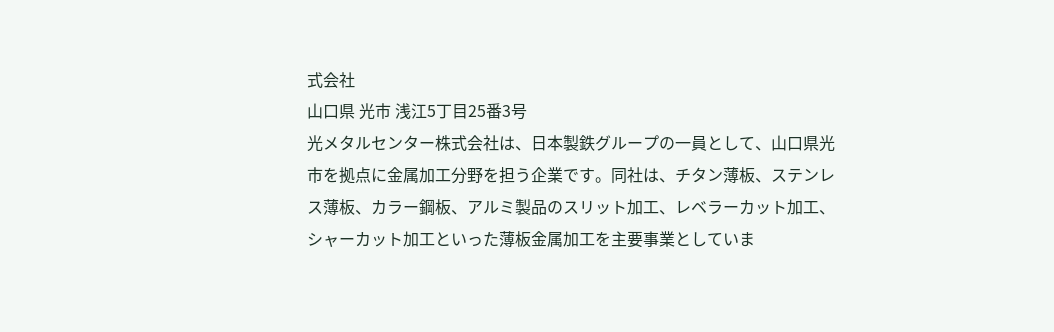式会社
山口県 光市 浅江5丁目25番3号
光メタルセンター株式会社は、日本製鉄グループの一員として、山口県光市を拠点に金属加工分野を担う企業です。同社は、チタン薄板、ステンレス薄板、カラー鋼板、アルミ製品のスリット加工、レベラーカット加工、シャーカット加工といった薄板金属加工を主要事業としていま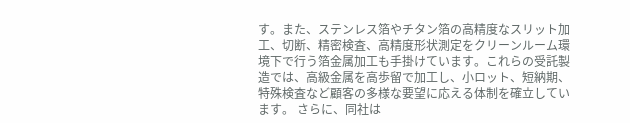す。また、ステンレス箔やチタン箔の高精度なスリット加工、切断、精密検査、高精度形状測定をクリーンルーム環境下で行う箔金属加工も手掛けています。これらの受託製造では、高級金属を高歩留で加工し、小ロット、短納期、特殊検査など顧客の多様な要望に応える体制を確立しています。 さらに、同社は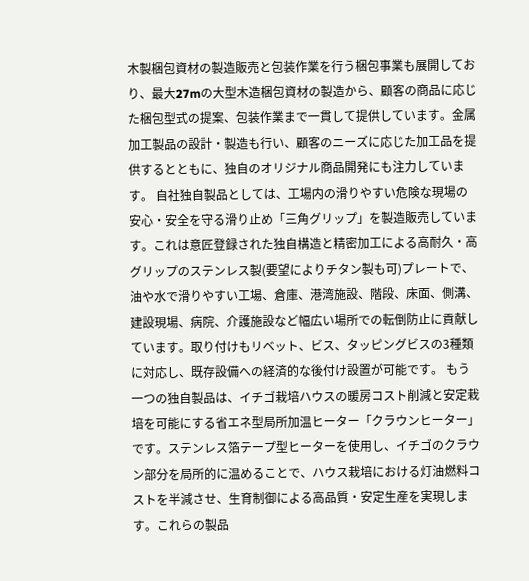木製梱包資材の製造販売と包装作業を行う梱包事業も展開しており、最大27mの大型木造梱包資材の製造から、顧客の商品に応じた梱包型式の提案、包装作業まで一貫して提供しています。金属加工製品の設計・製造も行い、顧客のニーズに応じた加工品を提供するとともに、独自のオリジナル商品開発にも注力しています。 自社独自製品としては、工場内の滑りやすい危険な現場の安心・安全を守る滑り止め「三角グリップ」を製造販売しています。これは意匠登録された独自構造と精密加工による高耐久・高グリップのステンレス製(要望によりチタン製も可)プレートで、油や水で滑りやすい工場、倉庫、港湾施設、階段、床面、側溝、建設現場、病院、介護施設など幅広い場所での転倒防止に貢献しています。取り付けもリベット、ビス、タッピングビスの3種類に対応し、既存設備への経済的な後付け設置が可能です。 もう一つの独自製品は、イチゴ栽培ハウスの暖房コスト削減と安定栽培を可能にする省エネ型局所加温ヒーター「クラウンヒーター」です。ステンレス箔テープ型ヒーターを使用し、イチゴのクラウン部分を局所的に温めることで、ハウス栽培における灯油燃料コストを半減させ、生育制御による高品質・安定生産を実現します。これらの製品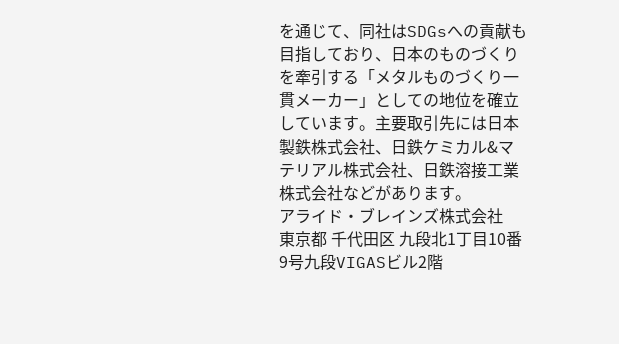を通じて、同社はSDGsへの貢献も目指しており、日本のものづくりを牽引する「メタルものづくり一貫メーカー」としての地位を確立しています。主要取引先には日本製鉄株式会社、日鉄ケミカル&マテリアル株式会社、日鉄溶接工業株式会社などがあります。
アライド・ブレインズ株式会社
東京都 千代田区 九段北1丁目10番9号九段VIGASビル2階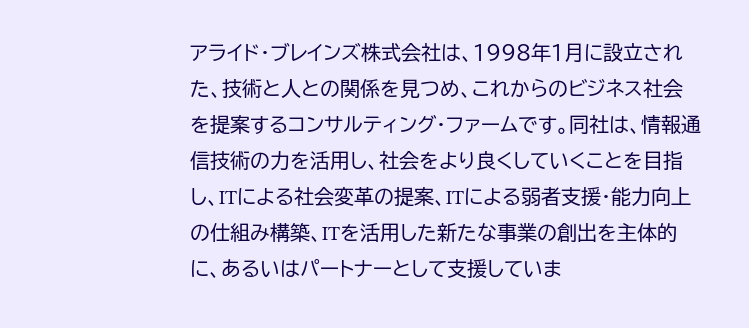アライド・ブレインズ株式会社は、1998年1月に設立された、技術と人との関係を見つめ、これからのビジネス社会を提案するコンサルティング・ファームです。同社は、情報通信技術の力を活用し、社会をより良くしていくことを目指し、ITによる社会変革の提案、ITによる弱者支援・能力向上の仕組み構築、ITを活用した新たな事業の創出を主体的に、あるいはパートナーとして支援していま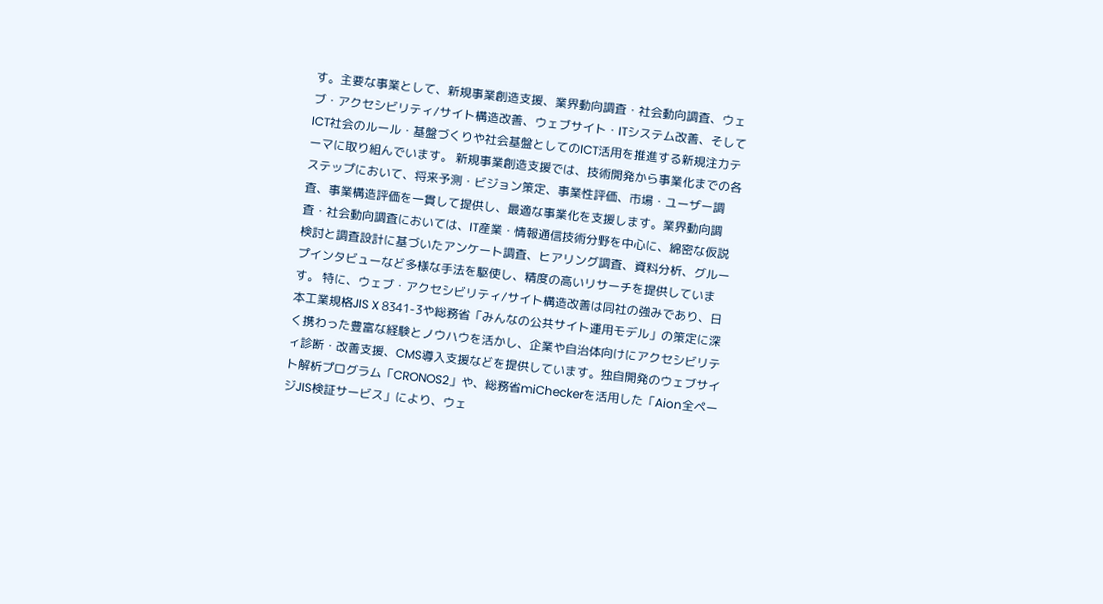す。主要な事業として、新規事業創造支援、業界動向調査・社会動向調査、ウェブ・アクセシビリティ/サイト構造改善、ウェブサイト・ITシステム改善、そしてICT社会のルール・基盤づくりや社会基盤としてのICT活用を推進する新規注力テーマに取り組んでいます。 新規事業創造支援では、技術開発から事業化までの各ステップにおいて、将来予測・ビジョン策定、事業性評価、市場・ユーザー調査、事業構造評価を一貫して提供し、最適な事業化を支援します。業界動向調査・社会動向調査においては、IT産業・情報通信技術分野を中心に、綿密な仮説検討と調査設計に基づいたアンケート調査、ヒアリング調査、資料分析、グループインタビューなど多様な手法を駆使し、精度の高いリサーチを提供しています。 特に、ウェブ・アクセシビリティ/サイト構造改善は同社の強みであり、日本工業規格JIS X 8341-3や総務省「みんなの公共サイト運用モデル」の策定に深く携わった豊富な経験とノウハウを活かし、企業や自治体向けにアクセシビリティ診断・改善支援、CMS導入支援などを提供しています。独自開発のウェブサイト解析プログラム「CRONOS2」や、総務省miCheckerを活用した「Aion全ページJIS検証サービス」により、ウェ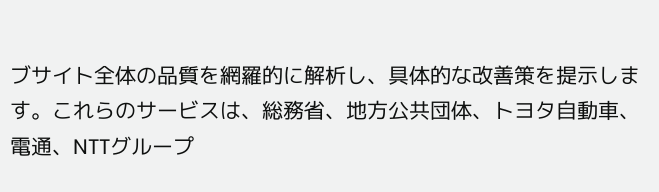ブサイト全体の品質を網羅的に解析し、具体的な改善策を提示します。これらのサービスは、総務省、地方公共団体、トヨタ自動車、電通、NTTグループ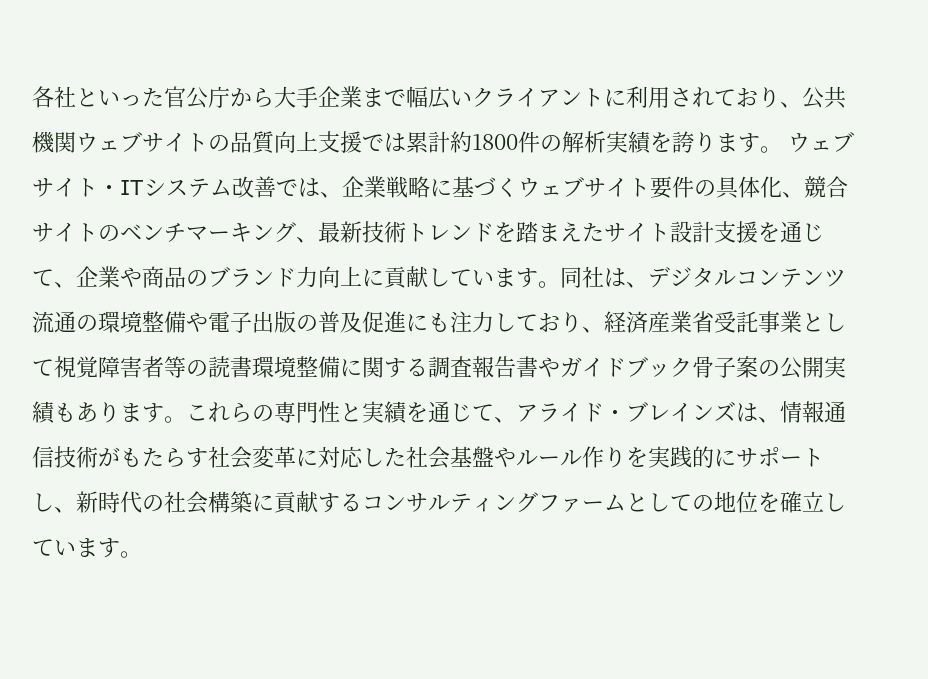各社といった官公庁から大手企業まで幅広いクライアントに利用されており、公共機関ウェブサイトの品質向上支援では累計約1800件の解析実績を誇ります。 ウェブサイト・ITシステム改善では、企業戦略に基づくウェブサイト要件の具体化、競合サイトのベンチマーキング、最新技術トレンドを踏まえたサイト設計支援を通じて、企業や商品のブランド力向上に貢献しています。同社は、デジタルコンテンツ流通の環境整備や電子出版の普及促進にも注力しており、経済産業省受託事業として視覚障害者等の読書環境整備に関する調査報告書やガイドブック骨子案の公開実績もあります。これらの専門性と実績を通じて、アライド・ブレインズは、情報通信技術がもたらす社会変革に対応した社会基盤やルール作りを実践的にサポートし、新時代の社会構築に貢献するコンサルティングファームとしての地位を確立しています。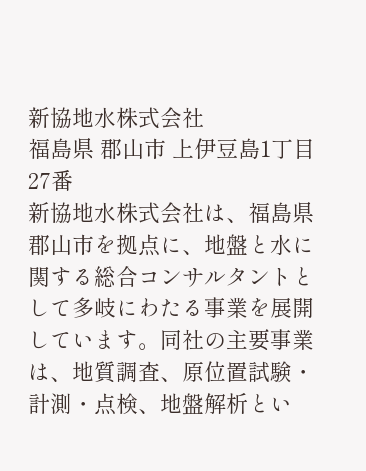新協地水株式会社
福島県 郡山市 上伊豆島1丁目27番
新協地水株式会社は、福島県郡山市を拠点に、地盤と水に関する総合コンサルタントとして多岐にわたる事業を展開しています。同社の主要事業は、地質調査、原位置試験・計測・点検、地盤解析とい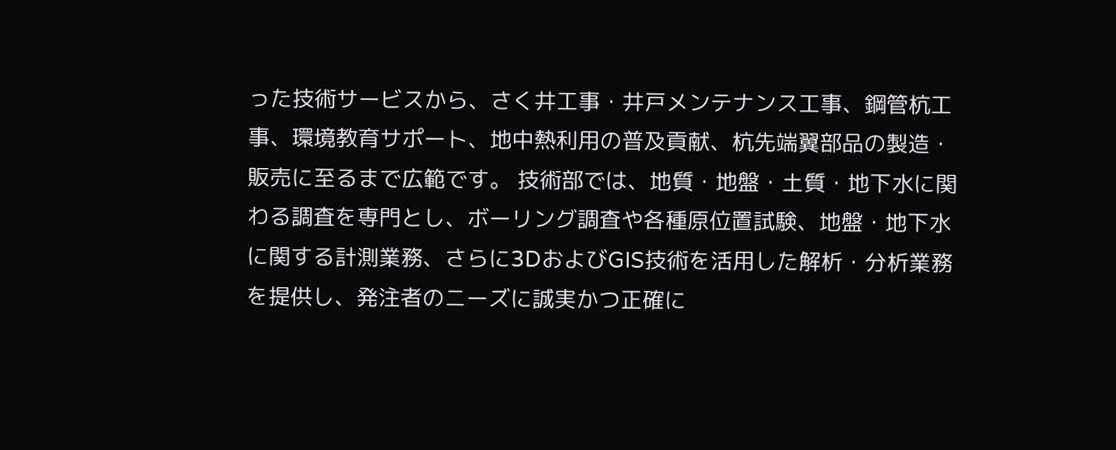った技術サービスから、さく井工事・井戸メンテナンス工事、鋼管杭工事、環境教育サポート、地中熱利用の普及貢献、杭先端翼部品の製造・販売に至るまで広範です。 技術部では、地質・地盤・土質・地下水に関わる調査を専門とし、ボーリング調査や各種原位置試験、地盤・地下水に関する計測業務、さらに3DおよびGIS技術を活用した解析・分析業務を提供し、発注者のニーズに誠実かつ正確に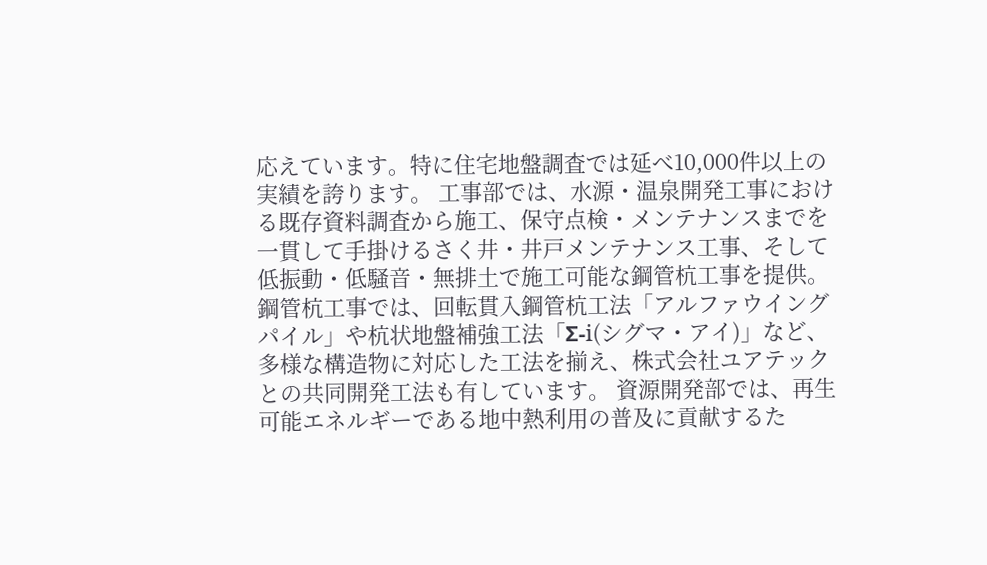応えています。特に住宅地盤調査では延べ10,000件以上の実績を誇ります。 工事部では、水源・温泉開発工事における既存資料調査から施工、保守点検・メンテナンスまでを一貫して手掛けるさく井・井戸メンテナンス工事、そして低振動・低騒音・無排土で施工可能な鋼管杭工事を提供。鋼管杭工事では、回転貫入鋼管杭工法「アルファウイングパイル」や杭状地盤補強工法「Σ-i(シグマ・アイ)」など、多様な構造物に対応した工法を揃え、株式会社ユアテックとの共同開発工法も有しています。 資源開発部では、再生可能エネルギーである地中熱利用の普及に貢献するた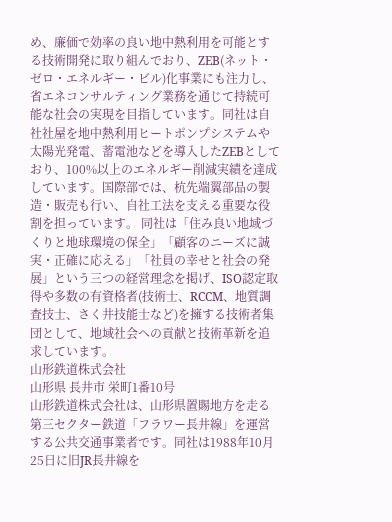め、廉価で効率の良い地中熱利用を可能とする技術開発に取り組んでおり、ZEB(ネット・ゼロ・エネルギー・ビル)化事業にも注力し、省エネコンサルティング業務を通じて持続可能な社会の実現を目指しています。同社は自社社屋を地中熱利用ヒートポンプシステムや太陽光発電、蓄電池などを導入したZEBとしており、100%以上のエネルギー削減実績を達成しています。国際部では、杭先端翼部品の製造・販売も行い、自社工法を支える重要な役割を担っています。 同社は「住み良い地域づくりと地球環境の保全」「顧客のニーズに誠実・正確に応える」「社員の幸せと社会の発展」という三つの経営理念を掲げ、ISO認定取得や多数の有資格者(技術士、RCCM、地質調査技士、さく井技能士など)を擁する技術者集団として、地域社会への貢献と技術革新を追求しています。
山形鉄道株式会社
山形県 長井市 栄町1番10号
山形鉄道株式会社は、山形県置賜地方を走る第三セクター鉄道「フラワー長井線」を運営する公共交通事業者です。同社は1988年10月25日に旧JR長井線を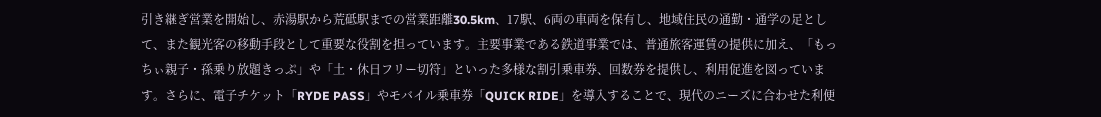引き継ぎ営業を開始し、赤湯駅から荒砥駅までの営業距離30.5km、17駅、6両の車両を保有し、地域住民の通勤・通学の足として、また観光客の移動手段として重要な役割を担っています。主要事業である鉄道事業では、普通旅客運賃の提供に加え、「もっちぃ親子・孫乗り放題きっぷ」や「土・休日フリー切符」といった多様な割引乗車券、回数券を提供し、利用促進を図っています。さらに、電子チケット「RYDE PASS」やモバイル乗車券「QUICK RIDE」を導入することで、現代のニーズに合わせた利便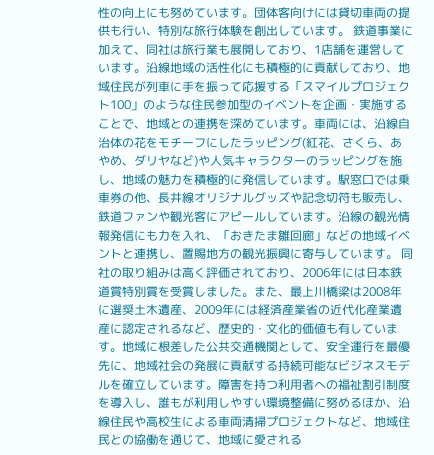性の向上にも努めています。団体客向けには貸切車両の提供も行い、特別な旅行体験を創出しています。 鉄道事業に加えて、同社は旅行業も展開しており、1店舗を運営しています。沿線地域の活性化にも積極的に貢献しており、地域住民が列車に手を振って応援する「スマイルプロジェクト100」のような住民参加型のイベントを企画・実施することで、地域との連携を深めています。車両には、沿線自治体の花をモチーフにしたラッピング(紅花、さくら、あやめ、ダリヤなど)や人気キャラクターのラッピングを施し、地域の魅力を積極的に発信しています。駅窓口では乗車券の他、長井線オリジナルグッズや記念切符も販売し、鉄道ファンや観光客にアピールしています。沿線の観光情報発信にも力を入れ、「おきたま雛回廊」などの地域イベントと連携し、置賜地方の観光振興に寄与しています。 同社の取り組みは高く評価されており、2006年には日本鉄道賞特別賞を受賞しました。また、最上川橋梁は2008年に選奨土木遺産、2009年には経済産業省の近代化産業遺産に認定されるなど、歴史的・文化的価値も有しています。地域に根差した公共交通機関として、安全運行を最優先に、地域社会の発展に貢献する持続可能なビジネスモデルを確立しています。障害を持つ利用者への福祉割引制度を導入し、誰もが利用しやすい環境整備に努めるほか、沿線住民や高校生による車両清掃プロジェクトなど、地域住民との協働を通じて、地域に愛される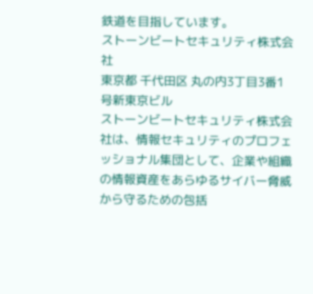鉄道を目指しています。
ストーンビートセキュリティ株式会社
東京都 千代田区 丸の内3丁目3番1号新東京ビル
ストーンビートセキュリティ株式会社は、情報セキュリティのプロフェッショナル集団として、企業や組織の情報資産をあらゆるサイバー脅威から守るための包括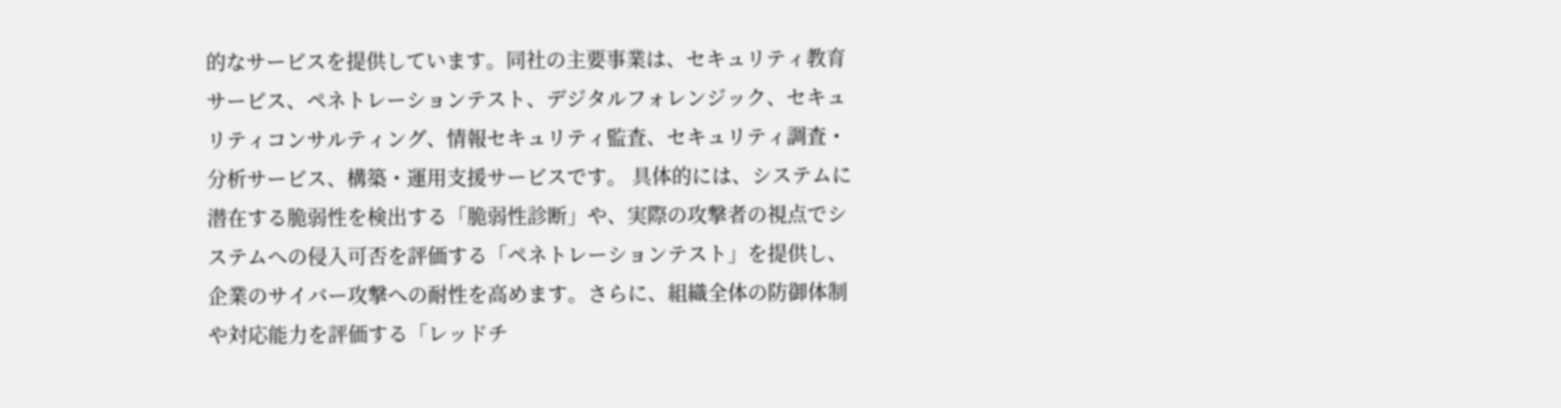的なサービスを提供しています。同社の主要事業は、セキュリティ教育サービス、ペネトレーションテスト、デジタルフォレンジック、セキュリティコンサルティング、情報セキュリティ監査、セキュリティ調査・分析サービス、構築・運用支援サービスです。 具体的には、システムに潜在する脆弱性を検出する「脆弱性診断」や、実際の攻撃者の視点でシステムへの侵入可否を評価する「ペネトレーションテスト」を提供し、企業のサイバー攻撃への耐性を高めます。さらに、組織全体の防御体制や対応能力を評価する「レッドチ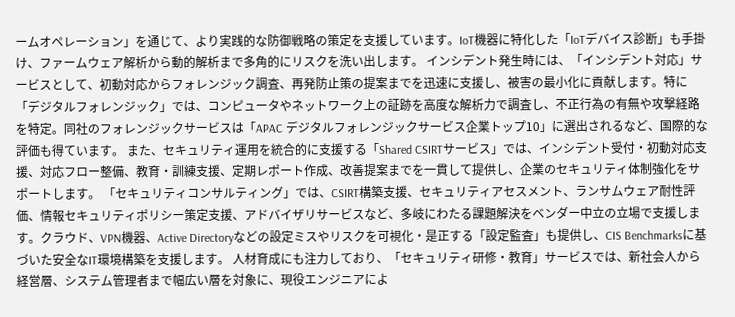ームオペレーション」を通じて、より実践的な防御戦略の策定を支援しています。IoT機器に特化した「IoTデバイス診断」も手掛け、ファームウェア解析から動的解析まで多角的にリスクを洗い出します。 インシデント発生時には、「インシデント対応」サービスとして、初動対応からフォレンジック調査、再発防止策の提案までを迅速に支援し、被害の最小化に貢献します。特に「デジタルフォレンジック」では、コンピュータやネットワーク上の証跡を高度な解析力で調査し、不正行為の有無や攻撃経路を特定。同社のフォレンジックサービスは「APAC デジタルフォレンジックサービス企業トップ10」に選出されるなど、国際的な評価も得ています。 また、セキュリティ運用を統合的に支援する「Shared CSIRTサービス」では、インシデント受付・初動対応支援、対応フロー整備、教育・訓練支援、定期レポート作成、改善提案までを一貫して提供し、企業のセキュリティ体制強化をサポートします。 「セキュリティコンサルティング」では、CSIRT構築支援、セキュリティアセスメント、ランサムウェア耐性評価、情報セキュリティポリシー策定支援、アドバイザリサービスなど、多岐にわたる課題解決をベンダー中立の立場で支援します。クラウド、VPN機器、Active Directoryなどの設定ミスやリスクを可視化・是正する「設定監査」も提供し、CIS Benchmarksに基づいた安全なIT環境構築を支援します。 人材育成にも注力しており、「セキュリティ研修・教育」サービスでは、新社会人から経営層、システム管理者まで幅広い層を対象に、現役エンジニアによ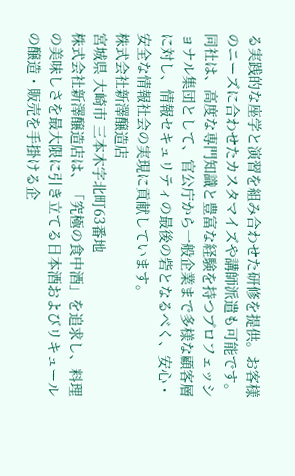る実践的な座学と演習を組み合わせた研修を提供。お客様のニーズに合わせたカスタマイズや講師派遣も可能です。同社は、高度な専門知識と豊富な経験を持つプロフェッショナル集団として、官公庁から一般企業まで多様な顧客層に対し、情報セキュリティの最後の砦となるべく、安心・安全な情報社会の実現に貢献しています。
株式会社新澤醸造店
宮城県 大崎市 三本木字北町63番地
株式会社新澤醸造店は、「究極の食中酒」を追求し、料理の美味しさを最大限に引き立てる日本酒およびリキュールの醸造・販売を手掛ける企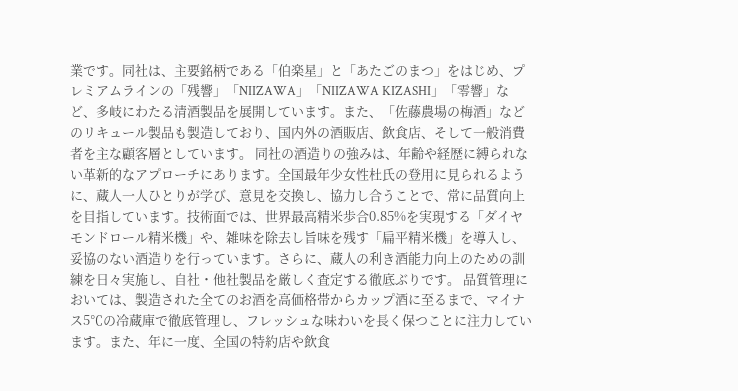業です。同社は、主要銘柄である「伯楽星」と「あたごのまつ」をはじめ、プレミアムラインの「残響」「NIIZAWA」「NIIZAWA KIZASHI」「零響」など、多岐にわたる清酒製品を展開しています。また、「佐藤農場の梅酒」などのリキュール製品も製造しており、国内外の酒販店、飲食店、そして一般消費者を主な顧客層としています。 同社の酒造りの強みは、年齢や経歴に縛られない革新的なアプローチにあります。全国最年少女性杜氏の登用に見られるように、蔵人一人ひとりが学び、意見を交換し、協力し合うことで、常に品質向上を目指しています。技術面では、世界最高精米歩合0.85%を実現する「ダイヤモンドロール精米機」や、雑味を除去し旨味を残す「扁平精米機」を導入し、妥協のない酒造りを行っています。さらに、蔵人の利き酒能力向上のための訓練を日々実施し、自社・他社製品を厳しく査定する徹底ぶりです。 品質管理においては、製造された全てのお酒を高価格帯からカップ酒に至るまで、マイナス5℃の冷蔵庫で徹底管理し、フレッシュな味わいを長く保つことに注力しています。また、年に一度、全国の特約店や飲食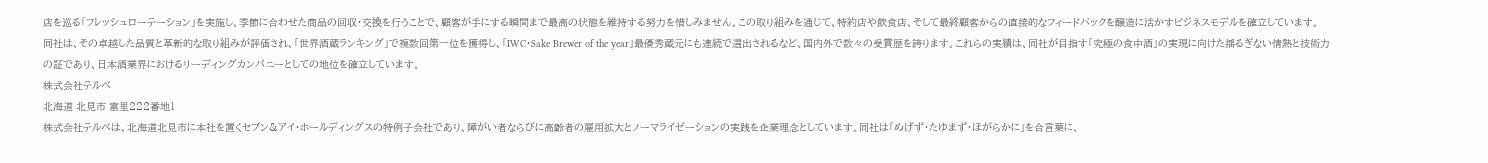店を巡る「フレッシュローテーション」を実施し、季節に合わせた商品の回収・交換を行うことで、顧客が手にする瞬間まで最高の状態を維持する努力を惜しみません。この取り組みを通じて、特約店や飲食店、そして最終顧客からの直接的なフィードバックを醸造に活かすビジネスモデルを確立しています。 同社は、その卓越した品質と革新的な取り組みが評価され、「世界酒蔵ランキング」で複数回第一位を獲得し、「IWC・Sake Brewer of the year」最優秀蔵元にも連続で選出されるなど、国内外で数々の受賞歴を誇ります。これらの実績は、同社が目指す「究極の食中酒」の実現に向けた揺るぎない情熱と技術力の証であり、日本酒業界におけるリーディングカンパニーとしての地位を確立しています。
株式会社テルベ
北海道 北見市 富里222番地1
株式会社テルベは、北海道北見市に本社を置くセブン&アイ・ホールディングスの特例子会社であり、障がい者ならびに高齢者の雇用拡大とノーマライゼーションの実践を企業理念としています。同社は「めげず・たゆまず・ほがらかに」を合言葉に、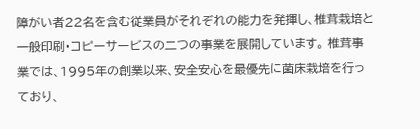障がい者22名を含む従業員がそれぞれの能力を発揮し、椎茸栽培と一般印刷・コピーサービスの二つの事業を展開しています。 椎茸事業では、1995年の創業以来、安全安心を最優先に菌床栽培を行っており、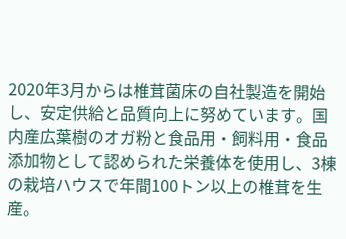2020年3月からは椎茸菌床の自社製造を開始し、安定供給と品質向上に努めています。国内産広葉樹のオガ粉と食品用・飼料用・食品添加物として認められた栄養体を使用し、3棟の栽培ハウスで年間100トン以上の椎茸を生産。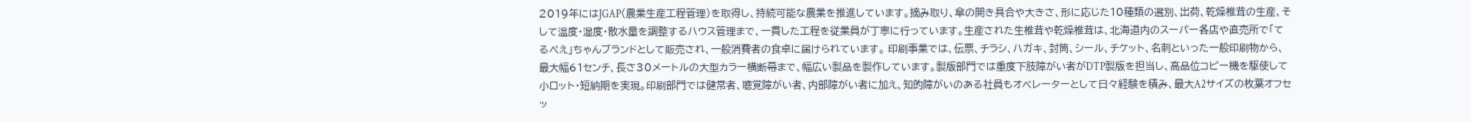2019年にはJGAP(農業生産工程管理)を取得し、持続可能な農業を推進しています。摘み取り、傘の開き具合や大きさ、形に応じた10種類の選別、出荷、乾燥椎茸の生産、そして温度・湿度・散水量を調整するハウス管理まで、一貫した工程を従業員が丁寧に行っています。生産された生椎茸や乾燥椎茸は、北海道内のスーパー各店や直売所で「てるべえ」ちゃんブランドとして販売され、一般消費者の食卓に届けられています。 印刷事業では、伝票、チラシ、ハガキ、封筒、シール、チケット、名刺といった一般印刷物から、最大幅61センチ、長さ30メートルの大型カラー横断幕まで、幅広い製品を製作しています。製版部門では重度下肢障がい者がDTP製版を担当し、高品位コピー機を駆使して小ロット・短納期を実現。印刷部門では健常者、聴覚障がい者、内部障がい者に加え、知的障がいのある社員もオペレーターとして日々経験を積み、最大A2サイズの枚葉オフセッ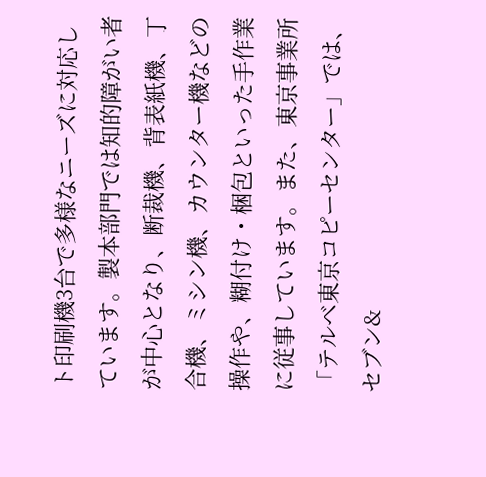ト印刷機3台で多様なニーズに対応しています。製本部門では知的障がい者が中心となり、断裁機、背表紙機、丁合機、ミシン機、カウンター機などの操作や、糊付け・梱包といった手作業に従事しています。また、東京事業所「テルベ東京コピーセンター」では、セブン&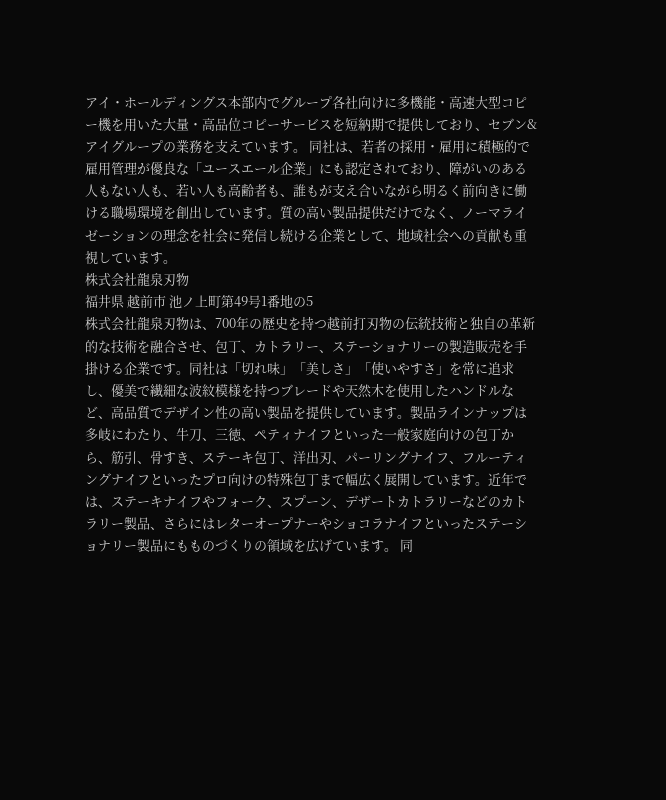アイ・ホールディングス本部内でグループ各社向けに多機能・高速大型コピー機を用いた大量・高品位コピーサービスを短納期で提供しており、セブン&アイグループの業務を支えています。 同社は、若者の採用・雇用に積極的で雇用管理が優良な「ユースエール企業」にも認定されており、障がいのある人もない人も、若い人も高齢者も、誰もが支え合いながら明るく前向きに働ける職場環境を創出しています。質の高い製品提供だけでなく、ノーマライゼーションの理念を社会に発信し続ける企業として、地域社会への貢献も重視しています。
株式会社龍泉刃物
福井県 越前市 池ノ上町第49号1番地の5
株式会社龍泉刃物は、700年の歴史を持つ越前打刃物の伝統技術と独自の革新的な技術を融合させ、包丁、カトラリー、ステーショナリーの製造販売を手掛ける企業です。同社は「切れ味」「美しさ」「使いやすさ」を常に追求し、優美で繊細な波紋模様を持つブレードや天然木を使用したハンドルなど、高品質でデザイン性の高い製品を提供しています。製品ラインナップは多岐にわたり、牛刀、三徳、ペティナイフといった一般家庭向けの包丁から、筋引、骨すき、ステーキ包丁、洋出刃、パーリングナイフ、フルーティングナイフといったプロ向けの特殊包丁まで幅広く展開しています。近年では、ステーキナイフやフォーク、スプーン、デザートカトラリーなどのカトラリー製品、さらにはレターオープナーやショコラナイフといったステーショナリー製品にもものづくりの領域を広げています。 同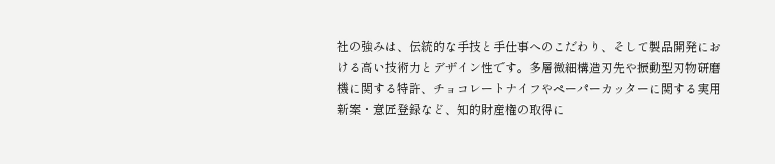社の強みは、伝統的な手技と手仕事へのこだわり、そして製品開発における高い技術力とデザイン性です。多層微細構造刃先や振動型刃物研磨機に関する特許、チョコレートナイフやペーパーカッターに関する実用新案・意匠登録など、知的財産権の取得に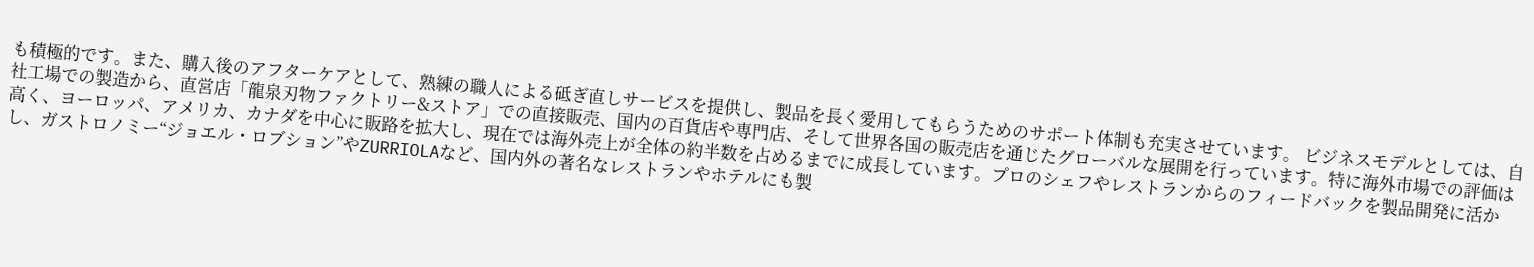も積極的です。また、購入後のアフターケアとして、熟練の職人による砥ぎ直しサービスを提供し、製品を長く愛用してもらうためのサポート体制も充実させています。 ビジネスモデルとしては、自社工場での製造から、直営店「龍泉刃物ファクトリー&ストア」での直接販売、国内の百貨店や専門店、そして世界各国の販売店を通じたグローバルな展開を行っています。特に海外市場での評価は高く、ヨーロッパ、アメリカ、カナダを中心に販路を拡大し、現在では海外売上が全体の約半数を占めるまでに成長しています。プロのシェフやレストランからのフィードバックを製品開発に活かし、ガストロノミー“ジョエル・ロブション”やZURRIOLAなど、国内外の著名なレストランやホテルにも製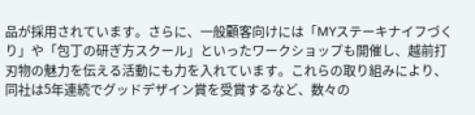品が採用されています。さらに、一般顧客向けには「MYステーキナイフづくり」や「包丁の研ぎ方スクール」といったワークショップも開催し、越前打刃物の魅力を伝える活動にも力を入れています。これらの取り組みにより、同社は5年連続でグッドデザイン賞を受賞するなど、数々の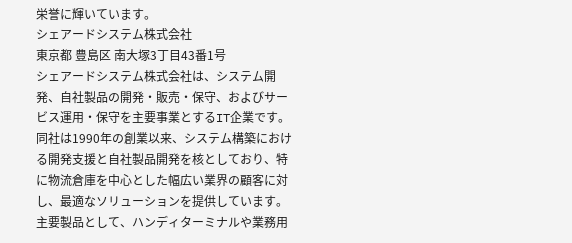栄誉に輝いています。
シェアードシステム株式会社
東京都 豊島区 南大塚3丁目43番1号
シェアードシステム株式会社は、システム開発、自社製品の開発・販売・保守、およびサービス運用・保守を主要事業とするIT企業です。同社は1990年の創業以来、システム構築における開発支援と自社製品開発を核としており、特に物流倉庫を中心とした幅広い業界の顧客に対し、最適なソリューションを提供しています。 主要製品として、ハンディターミナルや業務用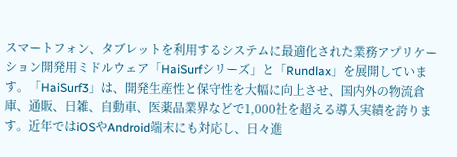スマートフォン、タブレットを利用するシステムに最適化された業務アプリケーション開発用ミドルウェア「HaiSurfシリーズ」と「Rundlax」を展開しています。「HaiSurf3」は、開発生産性と保守性を大幅に向上させ、国内外の物流倉庫、通販、日雑、自動車、医薬品業界などで1,000社を超える導入実績を誇ります。近年ではiOSやAndroid端末にも対応し、日々進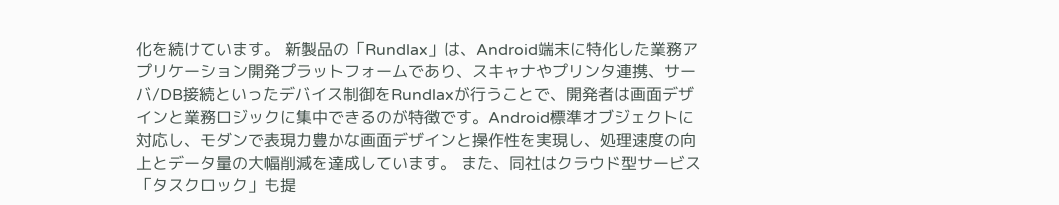化を続けています。 新製品の「Rundlax」は、Android端末に特化した業務アプリケーション開発プラットフォームであり、スキャナやプリンタ連携、サーバ/DB接続といったデバイス制御をRundlaxが行うことで、開発者は画面デザインと業務ロジックに集中できるのが特徴です。Android標準オブジェクトに対応し、モダンで表現力豊かな画面デザインと操作性を実現し、処理速度の向上とデータ量の大幅削減を達成しています。 また、同社はクラウド型サービス「タスクロック」も提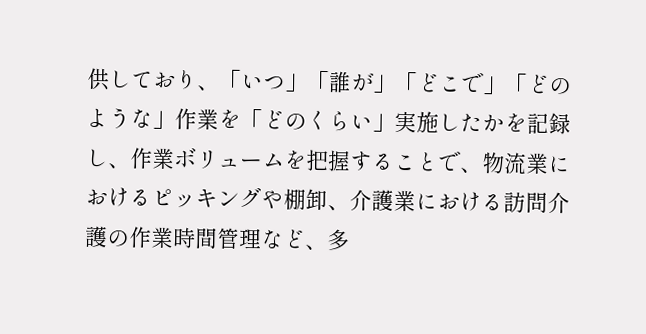供しており、「いつ」「誰が」「どこで」「どのような」作業を「どのくらい」実施したかを記録し、作業ボリュームを把握することで、物流業におけるピッキングや棚卸、介護業における訪問介護の作業時間管理など、多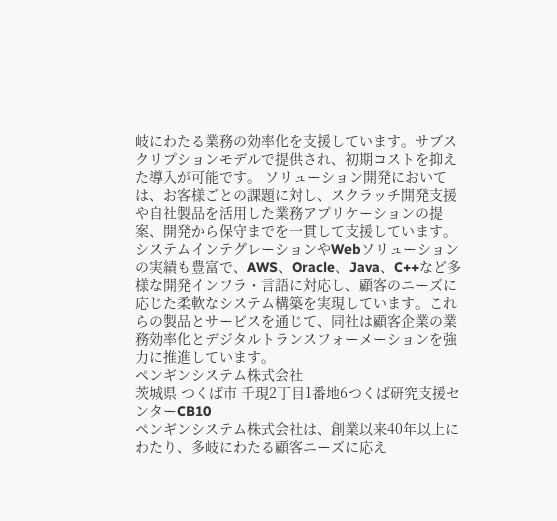岐にわたる業務の効率化を支援しています。サブスクリプションモデルで提供され、初期コストを抑えた導入が可能です。 ソリューション開発においては、お客様ごとの課題に対し、スクラッチ開発支援や自社製品を活用した業務アプリケーションの提案、開発から保守までを一貫して支援しています。システムインテグレーションやWebソリューションの実績も豊富で、AWS、Oracle、Java、C++など多様な開発インフラ・言語に対応し、顧客のニーズに応じた柔軟なシステム構築を実現しています。これらの製品とサービスを通じて、同社は顧客企業の業務効率化とデジタルトランスフォーメーションを強力に推進しています。
ペンギンシステム株式会社
茨城県 つくば市 千現2丁目1番地6つくば研究支援センターCB10
ペンギンシステム株式会社は、創業以来40年以上にわたり、多岐にわたる顧客ニーズに応え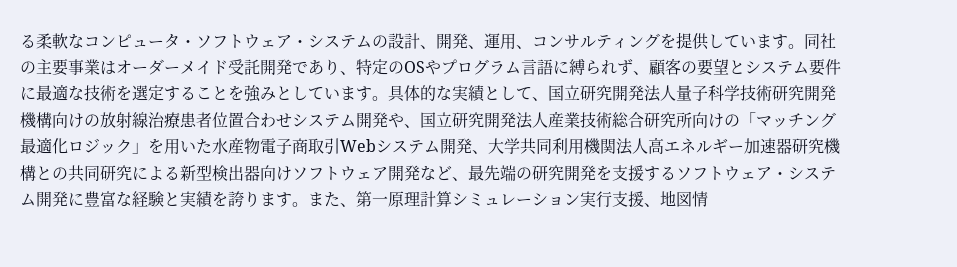る柔軟なコンピュータ・ソフトウェア・システムの設計、開発、運用、コンサルティングを提供しています。同社の主要事業はオーダーメイド受託開発であり、特定のOSやプログラム言語に縛られず、顧客の要望とシステム要件に最適な技術を選定することを強みとしています。具体的な実績として、国立研究開発法人量子科学技術研究開発機構向けの放射線治療患者位置合わせシステム開発や、国立研究開発法人産業技術総合研究所向けの「マッチング最適化ロジック」を用いた水産物電子商取引Webシステム開発、大学共同利用機関法人高エネルギー加速器研究機構との共同研究による新型検出器向けソフトウェア開発など、最先端の研究開発を支援するソフトウェア・システム開発に豊富な経験と実績を誇ります。また、第一原理計算シミュレーション実行支援、地図情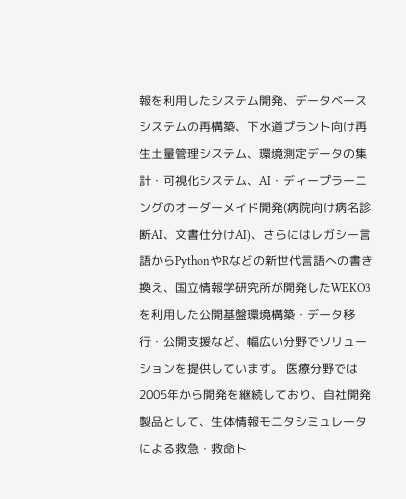報を利用したシステム開発、データベースシステムの再構築、下水道プラント向け再生土量管理システム、環境測定データの集計・可視化システム、AI・ディープラーニングのオーダーメイド開発(病院向け病名診断AI、文書仕分けAI)、さらにはレガシー言語からPythonやRなどの新世代言語への書き換え、国立情報学研究所が開発したWEKO3を利用した公開基盤環境構築・データ移行・公開支援など、幅広い分野でソリューションを提供しています。 医療分野では2005年から開発を継続しており、自社開発製品として、生体情報モニタシミュレータによる救急・救命ト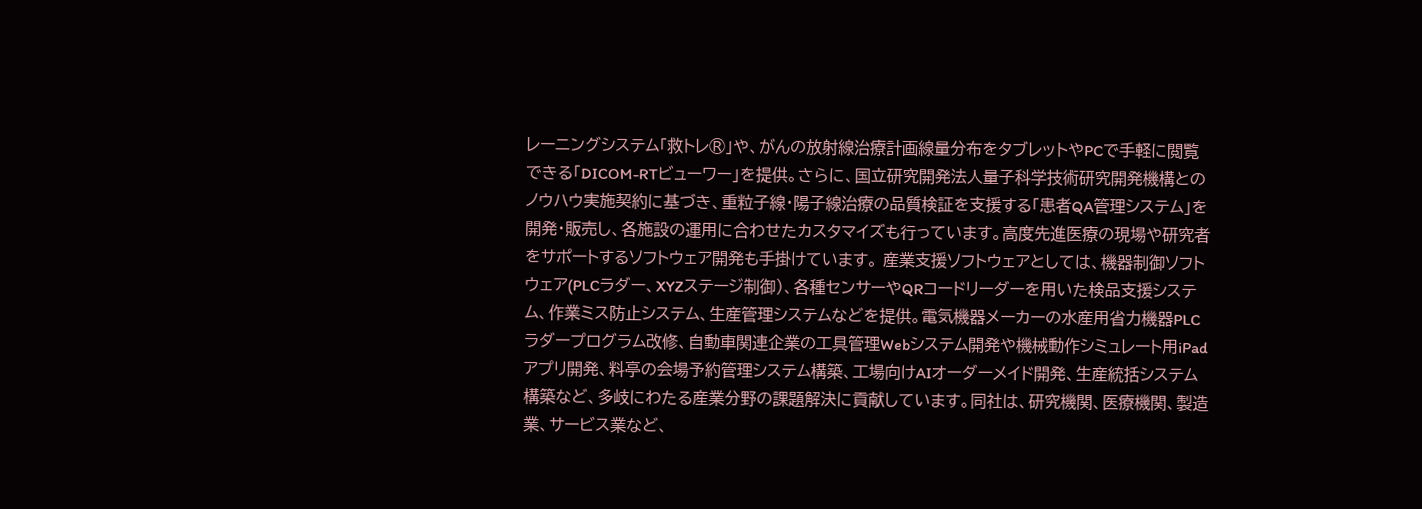レーニングシステム「救トレ®」や、がんの放射線治療計画線量分布をタブレットやPCで手軽に閲覧できる「DICOM-RTビューワー」を提供。さらに、国立研究開発法人量子科学技術研究開発機構とのノウハウ実施契約に基づき、重粒子線・陽子線治療の品質検証を支援する「患者QA管理システム」を開発・販売し、各施設の運用に合わせたカスタマイズも行っています。高度先進医療の現場や研究者をサポートするソフトウェア開発も手掛けています。 産業支援ソフトウェアとしては、機器制御ソフトウェア(PLCラダー、XYZステージ制御)、各種センサーやQRコードリーダーを用いた検品支援システム、作業ミス防止システム、生産管理システムなどを提供。電気機器メーカーの水産用省力機器PLCラダープログラム改修、自動車関連企業の工具管理Webシステム開発や機械動作シミュレート用iPadアプリ開発、料亭の会場予約管理システム構築、工場向けAIオーダーメイド開発、生産統括システム構築など、多岐にわたる産業分野の課題解決に貢献しています。同社は、研究機関、医療機関、製造業、サービス業など、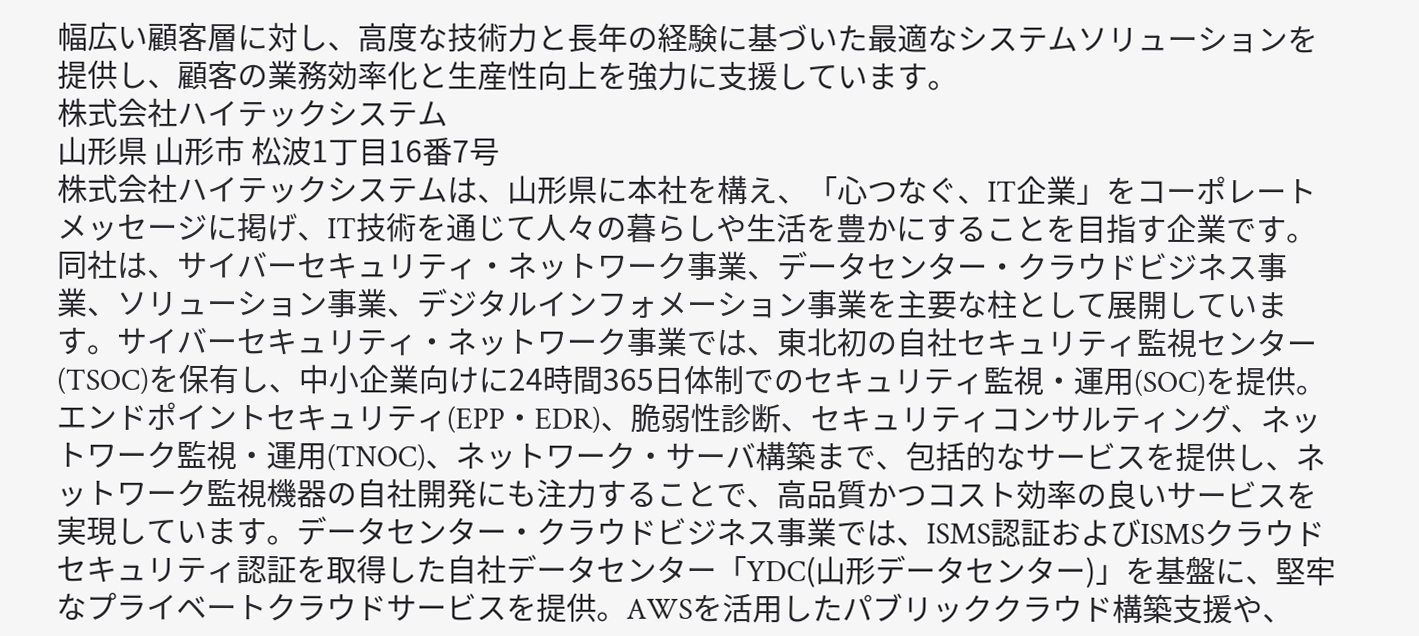幅広い顧客層に対し、高度な技術力と長年の経験に基づいた最適なシステムソリューションを提供し、顧客の業務効率化と生産性向上を強力に支援しています。
株式会社ハイテックシステム
山形県 山形市 松波1丁目16番7号
株式会社ハイテックシステムは、山形県に本社を構え、「心つなぐ、IT企業」をコーポレートメッセージに掲げ、IT技術を通じて人々の暮らしや生活を豊かにすることを目指す企業です。同社は、サイバーセキュリティ・ネットワーク事業、データセンター・クラウドビジネス事業、ソリューション事業、デジタルインフォメーション事業を主要な柱として展開しています。サイバーセキュリティ・ネットワーク事業では、東北初の自社セキュリティ監視センター(TSOC)を保有し、中小企業向けに24時間365日体制でのセキュリティ監視・運用(SOC)を提供。エンドポイントセキュリティ(EPP・EDR)、脆弱性診断、セキュリティコンサルティング、ネットワーク監視・運用(TNOC)、ネットワーク・サーバ構築まで、包括的なサービスを提供し、ネットワーク監視機器の自社開発にも注力することで、高品質かつコスト効率の良いサービスを実現しています。データセンター・クラウドビジネス事業では、ISMS認証およびISMSクラウドセキュリティ認証を取得した自社データセンター「YDC(山形データセンター)」を基盤に、堅牢なプライベートクラウドサービスを提供。AWSを活用したパブリッククラウド構築支援や、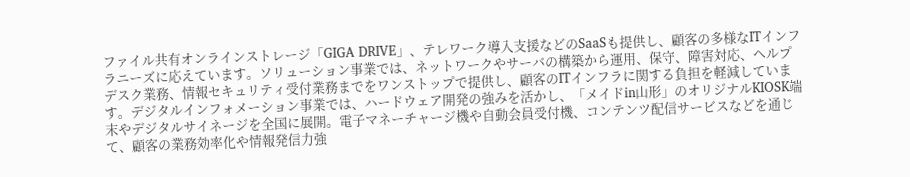ファイル共有オンラインストレージ「GIGA DRIVE」、テレワーク導入支援などのSaaSも提供し、顧客の多様なITインフラニーズに応えています。ソリューション事業では、ネットワークやサーバの構築から運用、保守、障害対応、ヘルプデスク業務、情報セキュリティ受付業務までをワンストップで提供し、顧客のITインフラに関する負担を軽減しています。デジタルインフォメーション事業では、ハードウェア開発の強みを活かし、「メイドin山形」のオリジナルKIOSK端末やデジタルサイネージを全国に展開。電子マネーチャージ機や自動会員受付機、コンテンツ配信サービスなどを通じて、顧客の業務効率化や情報発信力強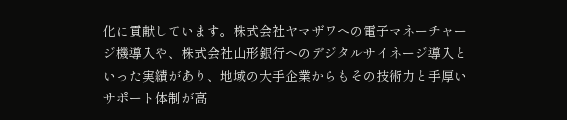化に貢献しています。株式会社ヤマザワへの電子マネーチャージ機導入や、株式会社山形銀行へのデジタルサイネージ導入といった実績があり、地域の大手企業からもその技術力と手厚いサポート体制が高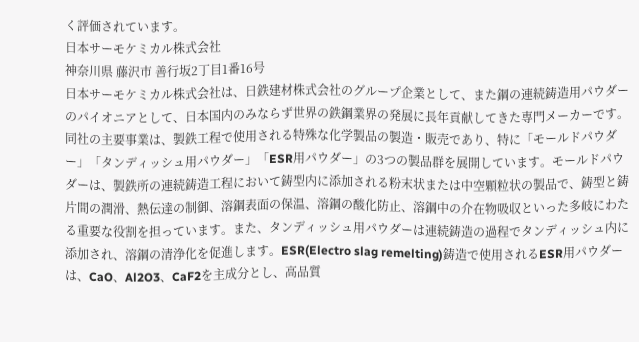く評価されています。
日本サーモケミカル株式会社
神奈川県 藤沢市 善行坂2丁目1番16号
日本サーモケミカル株式会社は、日鉄建材株式会社のグループ企業として、また鋼の連続鋳造用パウダーのパイオニアとして、日本国内のみならず世界の鉄鋼業界の発展に長年貢献してきた専門メーカーです。同社の主要事業は、製鉄工程で使用される特殊な化学製品の製造・販売であり、特に「モールドパウダー」「タンディッシュ用パウダー」「ESR用パウダー」の3つの製品群を展開しています。モールドパウダーは、製鉄所の連続鋳造工程において鋳型内に添加される粉末状または中空顆粒状の製品で、鋳型と鋳片間の潤滑、熱伝達の制御、溶鋼表面の保温、溶鋼の酸化防止、溶鋼中の介在物吸収といった多岐にわたる重要な役割を担っています。また、タンディッシュ用パウダーは連続鋳造の過程でタンディッシュ内に添加され、溶鋼の清浄化を促進します。ESR(Electro slag remelting)鋳造で使用されるESR用パウダーは、CaO、Al2O3、CaF2を主成分とし、高品質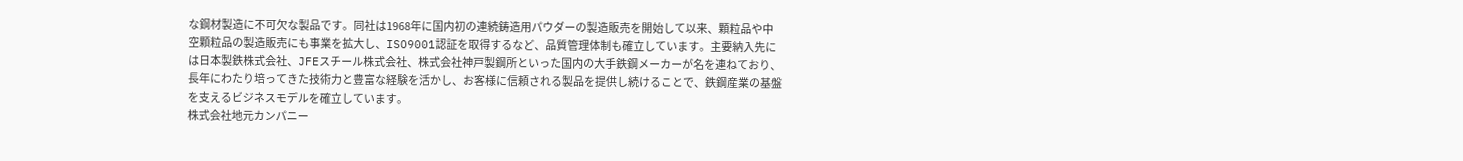な鋼材製造に不可欠な製品です。同社は1968年に国内初の連続鋳造用パウダーの製造販売を開始して以来、顆粒品や中空顆粒品の製造販売にも事業を拡大し、ISO9001認証を取得するなど、品質管理体制も確立しています。主要納入先には日本製鉄株式会社、JFEスチール株式会社、株式会社神戸製鋼所といった国内の大手鉄鋼メーカーが名を連ねており、長年にわたり培ってきた技術力と豊富な経験を活かし、お客様に信頼される製品を提供し続けることで、鉄鋼産業の基盤を支えるビジネスモデルを確立しています。
株式会社地元カンパニー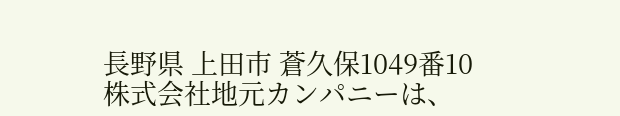長野県 上田市 蒼久保1049番10
株式会社地元カンパニーは、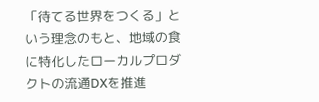「待てる世界をつくる」という理念のもと、地域の食に特化したローカルプロダクトの流通DXを推進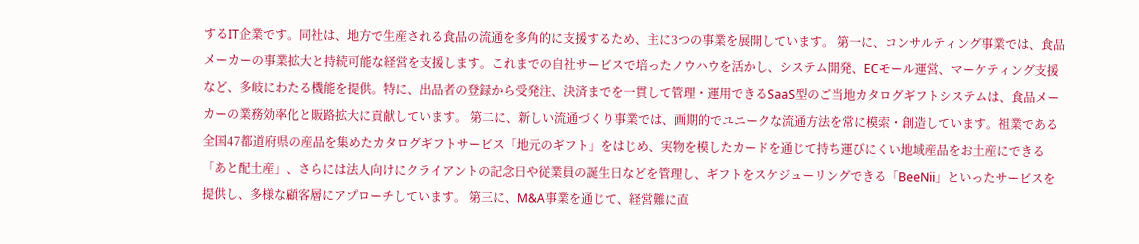するIT企業です。同社は、地方で生産される食品の流通を多角的に支援するため、主に3つの事業を展開しています。 第一に、コンサルティング事業では、食品メーカーの事業拡大と持続可能な経営を支援します。これまでの自社サービスで培ったノウハウを活かし、システム開発、ECモール運営、マーケティング支援など、多岐にわたる機能を提供。特に、出品者の登録から受発注、決済までを一貫して管理・運用できるSaaS型のご当地カタログギフトシステムは、食品メーカーの業務効率化と販路拡大に貢献しています。 第二に、新しい流通づくり事業では、画期的でユニークな流通方法を常に模索・創造しています。祖業である全国47都道府県の産品を集めたカタログギフトサービス「地元のギフト」をはじめ、実物を模したカードを通じて持ち運びにくい地域産品をお土産にできる「あと配土産」、さらには法人向けにクライアントの記念日や従業員の誕生日などを管理し、ギフトをスケジューリングできる「BeeNii」といったサービスを提供し、多様な顧客層にアプローチしています。 第三に、M&A事業を通じて、経営難に直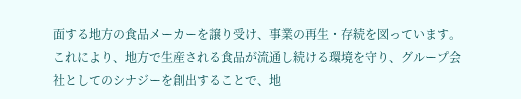面する地方の食品メーカーを譲り受け、事業の再生・存続を図っています。これにより、地方で生産される食品が流通し続ける環境を守り、グループ会社としてのシナジーを創出することで、地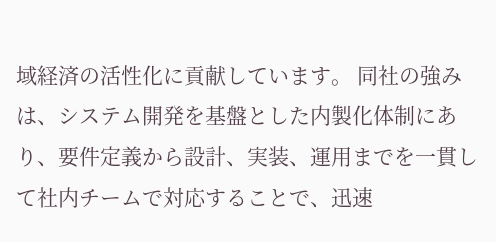域経済の活性化に貢献しています。 同社の強みは、システム開発を基盤とした内製化体制にあり、要件定義から設計、実装、運用までを一貫して社内チームで対応することで、迅速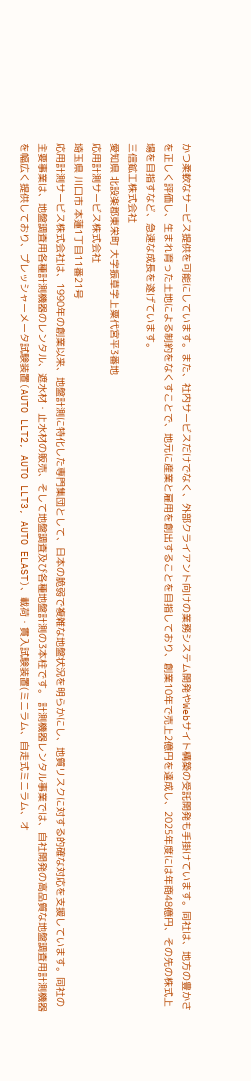かつ柔軟なサービス提供を可能にしています。また、社内サービスだけでなく、外部クライアント向けの業務システム開発やWebサイト構築の受託開発も手掛けています。同社は、地方の豊かさを正しく評価し、生まれ育った土地による制約をなくすことで、地元に産業と雇用を創出することを目指しており、創業10年で売上2億円を達成し、2025年度には年商48億円、その先の株式上場を目指すなど、急速な成長を遂げています。
三信鉱工株式会社
愛知県 北設楽郡東栄町 大字振草字上粟代宮平3番地
応用計測サービス株式会社
埼玉県 川口市 本蓮1丁目11番21号
応用計測サービス株式会社は、1990年の創業以来、地盤計測に特化した専門集団として、日本の脆弱で複雑な地盤状況を明らかにし、地質リスクに対する的確な対応を支援しています。同社の主要事業は、地盤調査用各種計測機器のレンタル、遮水材・止水材の販売、そして地盤調査及び各種地盤計測の3本柱です。 計測機器レンタル事業では、自社開発の高品質な地盤調査用計測機器を幅広く提供しており、プレッシャーメータ試験装置(AUTO LLT2, AUTO LLT3, AUTO ELAST)、載荷・貫入試験装置(ミニラム、自走式ミニラム、オ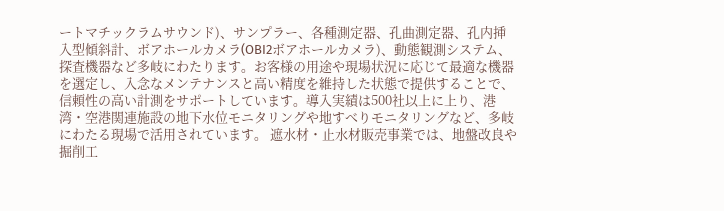ートマチックラムサウンド)、サンプラー、各種測定器、孔曲測定器、孔内挿入型傾斜計、ボアホールカメラ(OBI2ボアホールカメラ)、動態観測システム、探査機器など多岐にわたります。お客様の用途や現場状況に応じて最適な機器を選定し、入念なメンテナンスと高い精度を維持した状態で提供することで、信頼性の高い計測をサポートしています。導入実績は500社以上に上り、港湾・空港関連施設の地下水位モニタリングや地すべりモニタリングなど、多岐にわたる現場で活用されています。 遮水材・止水材販売事業では、地盤改良や掘削工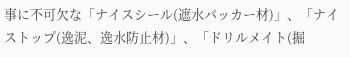事に不可欠な「ナイスシール(遮水パッカー材)」、「ナイストップ(逸泥、逸水防止材)」、「ドリルメイト(掘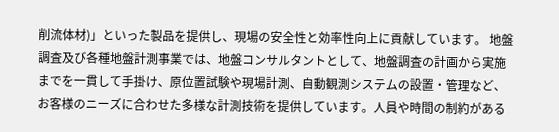削流体材)」といった製品を提供し、現場の安全性と効率性向上に貢献しています。 地盤調査及び各種地盤計測事業では、地盤コンサルタントとして、地盤調査の計画から実施までを一貫して手掛け、原位置試験や現場計測、自動観測システムの設置・管理など、お客様のニーズに合わせた多様な計測技術を提供しています。人員や時間の制約がある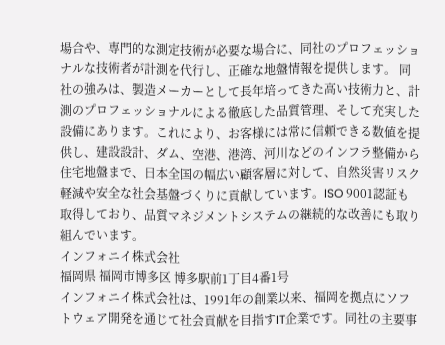場合や、専門的な測定技術が必要な場合に、同社のプロフェッショナルな技術者が計測を代行し、正確な地盤情報を提供します。 同社の強みは、製造メーカーとして長年培ってきた高い技術力と、計測のプロフェッショナルによる徹底した品質管理、そして充実した設備にあります。これにより、お客様には常に信頼できる数値を提供し、建設設計、ダム、空港、港湾、河川などのインフラ整備から住宅地盤まで、日本全国の幅広い顧客層に対して、自然災害リスク軽減や安全な社会基盤づくりに貢献しています。ISO 9001認証も取得しており、品質マネジメントシステムの継続的な改善にも取り組んでいます。
インフォニイ株式会社
福岡県 福岡市博多区 博多駅前1丁目4番1号
インフォニイ株式会社は、1991年の創業以来、福岡を拠点にソフトウェア開発を通じて社会貢献を目指すIT企業です。同社の主要事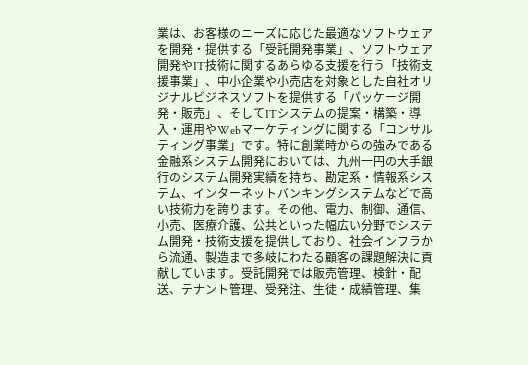業は、お客様のニーズに応じた最適なソフトウェアを開発・提供する「受託開発事業」、ソフトウェア開発やIT技術に関するあらゆる支援を行う「技術支援事業」、中小企業や小売店を対象とした自社オリジナルビジネスソフトを提供する「パッケージ開発・販売」、そしてITシステムの提案・構築・導入・運用やWebマーケティングに関する「コンサルティング事業」です。特に創業時からの強みである金融系システム開発においては、九州一円の大手銀行のシステム開発実績を持ち、勘定系・情報系システム、インターネットバンキングシステムなどで高い技術力を誇ります。その他、電力、制御、通信、小売、医療介護、公共といった幅広い分野でシステム開発・技術支援を提供しており、社会インフラから流通、製造まで多岐にわたる顧客の課題解決に貢献しています。受託開発では販売管理、検針・配送、テナント管理、受発注、生徒・成績管理、集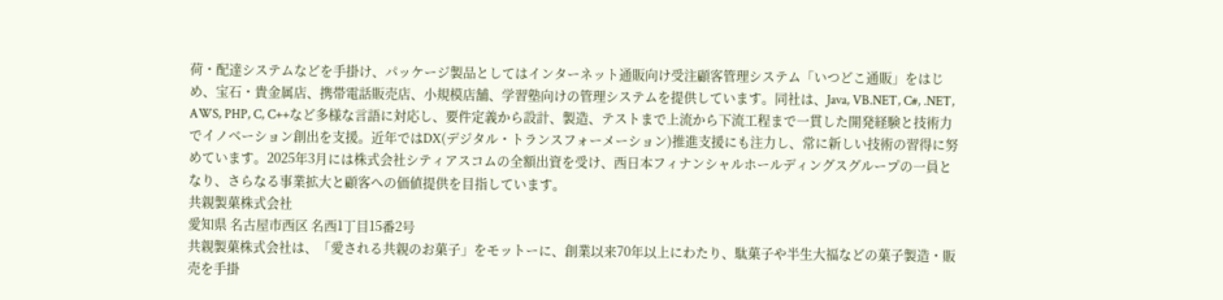荷・配達システムなどを手掛け、パッケージ製品としてはインターネット通販向け受注顧客管理システム「いつどこ通販」をはじめ、宝石・貴金属店、携帯電話販売店、小規模店舗、学習塾向けの管理システムを提供しています。同社は、Java, VB.NET, C#, .NET, AWS, PHP, C, C++など多様な言語に対応し、要件定義から設計、製造、テストまで上流から下流工程まで一貫した開発経験と技術力でイノベーション創出を支援。近年ではDX(デジタル・トランスフォーメーション)推進支援にも注力し、常に新しい技術の習得に努めています。2025年3月には株式会社シティアスコムの全額出資を受け、西日本フィナンシャルホールディングスグループの一員となり、さらなる事業拡大と顧客への価値提供を目指しています。
共親製菓株式会社
愛知県 名古屋市西区 名西1丁目15番2号
共親製菓株式会社は、「愛される共親のお菓子」をモットーに、創業以来70年以上にわたり、駄菓子や半生大福などの菓子製造・販売を手掛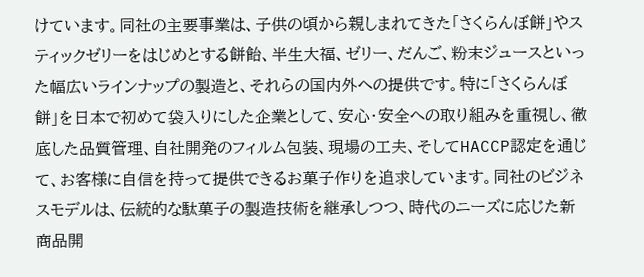けています。同社の主要事業は、子供の頃から親しまれてきた「さくらんぼ餅」やスティックゼリーをはじめとする餅飴、半生大福、ゼリー、だんご、粉末ジュースといった幅広いラインナップの製造と、それらの国内外への提供です。特に「さくらんぼ餅」を日本で初めて袋入りにした企業として、安心・安全への取り組みを重視し、徹底した品質管理、自社開発のフィルム包装、現場の工夫、そしてHACCP認定を通じて、お客様に自信を持って提供できるお菓子作りを追求しています。同社のビジネスモデルは、伝統的な駄菓子の製造技術を継承しつつ、時代のニーズに応じた新商品開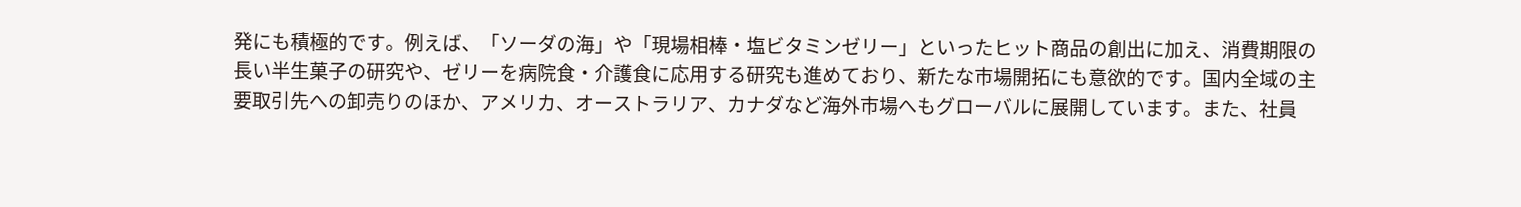発にも積極的です。例えば、「ソーダの海」や「現場相棒・塩ビタミンゼリー」といったヒット商品の創出に加え、消費期限の長い半生菓子の研究や、ゼリーを病院食・介護食に応用する研究も進めており、新たな市場開拓にも意欲的です。国内全域の主要取引先への卸売りのほか、アメリカ、オーストラリア、カナダなど海外市場へもグローバルに展開しています。また、社員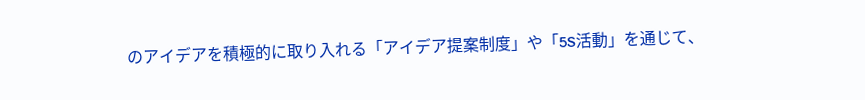のアイデアを積極的に取り入れる「アイデア提案制度」や「5S活動」を通じて、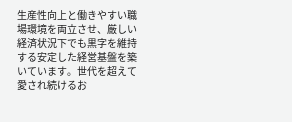生産性向上と働きやすい職場環境を両立させ、厳しい経済状況下でも黒字を維持する安定した経営基盤を築いています。世代を超えて愛され続けるお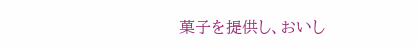菓子を提供し、おいし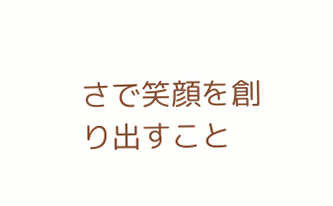さで笑顔を創り出すこと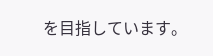を目指しています。